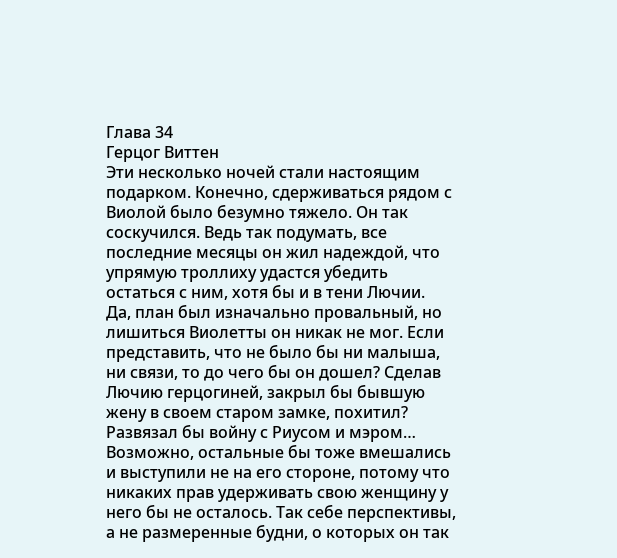Глава 34
Герцог Виттен
Эти несколько ночей стали настоящим подарком. Конечно, сдерживаться рядом с Виолой было безумно тяжело. Он так соскучился. Ведь так подумать, все последние месяцы он жил надеждой, что упрямую троллиху удастся убедить остаться с ним, хотя бы и в тени Лючии.
Да, план был изначально провальный, но лишиться Виолетты он никак не мог. Если представить, что не было бы ни малыша, ни связи, то до чего бы он дошел? Сделав Лючию герцогиней, закрыл бы бывшую жену в своем старом замке, похитил? Развязал бы войну с Риусом и мэром…
Возможно, остальные бы тоже вмешались и выступили не на его стороне, потому что никаких прав удерживать свою женщину у него бы не осталось. Так себе перспективы, а не размеренные будни, о которых он так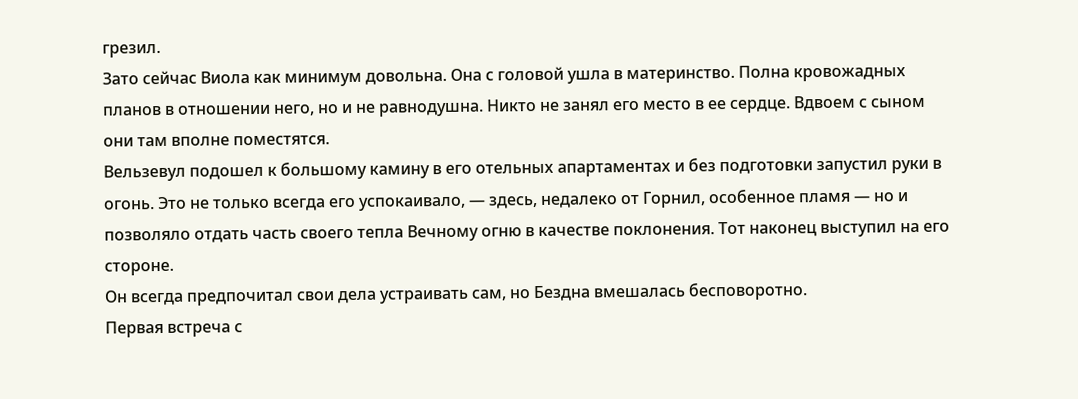грезил.
Зато сейчас Виола как минимум довольна. Она с головой ушла в материнство. Полна кровожадных планов в отношении него, но и не равнодушна. Никто не занял его место в ее сердце. Вдвоем с сыном они там вполне поместятся.
Вельзевул подошел к большому камину в его отельных апартаментах и без подготовки запустил руки в огонь. Это не только всегда его успокаивало, — здесь, недалеко от Горнил, особенное пламя — но и позволяло отдать часть своего тепла Вечному огню в качестве поклонения. Тот наконец выступил на его стороне.
Он всегда предпочитал свои дела устраивать сам, но Бездна вмешалась бесповоротно.
Первая встреча с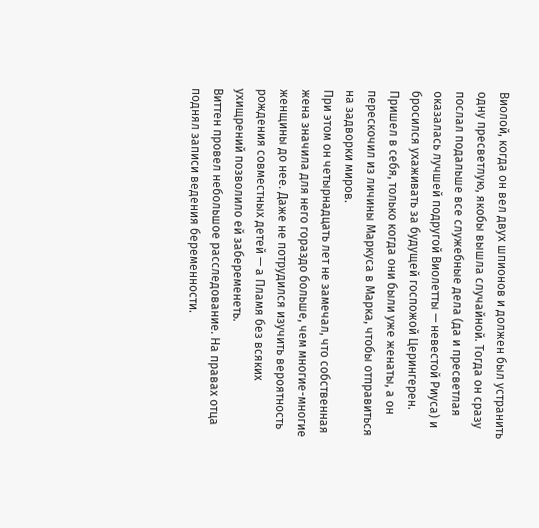Виолой, когда он вел двух шпионов и должен был устранить одну пресветлую, якобы вышла случайной. Тогда он сразу послал подальше все служебные дела (да и пресветлая оказалась лучшей подругой Виолетты — невестой Риуса) и бросился ухаживать за будущей госпожой Церингерен. Пришел в себя, только когда они были уже женаты, а он перескочил из личины Маркуса в Марка, чтобы отправиться на задворки миров.
При этом он четырнадцать лет не замечал, что собственная жена значила для него гораздо больше, чем многие-многие женщины до нее. Даже не потрудился изучить вероятность рождения совместных детей — а Пламя без всяких ухищрений позволило ей забеременеть.
Виттен провел небольшое расследование. На правах отца поднял записи ведения беременности.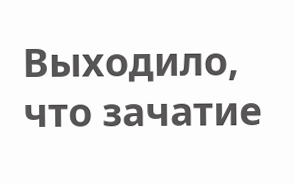Выходило, что зачатие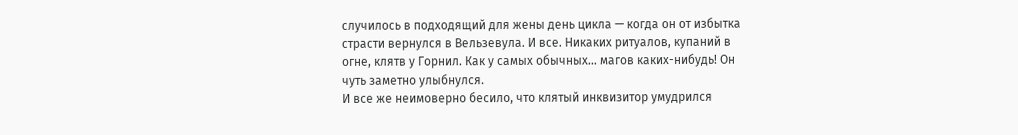случилось в подходящий для жены день цикла — когда он от избытка страсти вернулся в Вельзевула. И все. Никаких ритуалов, купаний в огне, клятв у Горнил. Как у самых обычных… магов каких-нибудь! Он чуть заметно улыбнулся.
И все же неимоверно бесило, что клятый инквизитор умудрился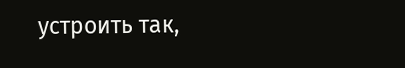устроить так,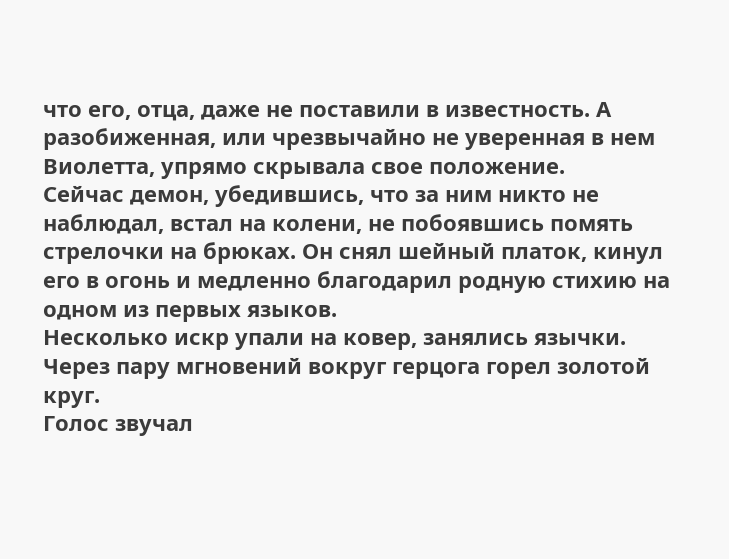что его, отца, даже не поставили в известность. А разобиженная, или чрезвычайно не уверенная в нем Виолетта, упрямо скрывала свое положение.
Сейчас демон, убедившись, что за ним никто не наблюдал, встал на колени, не побоявшись помять стрелочки на брюках. Он снял шейный платок, кинул его в огонь и медленно благодарил родную стихию на одном из первых языков.
Несколько искр упали на ковер, занялись язычки. Через пару мгновений вокруг герцога горел золотой круг.
Голос звучал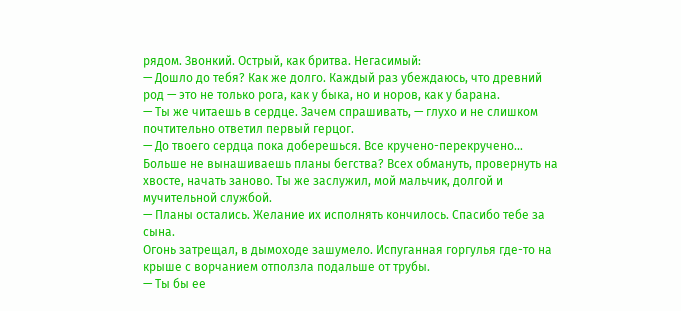рядом. Звонкий. Острый, как бритва. Негасимый:
— Дошло до тебя? Как же долго. Каждый раз убеждаюсь, что древний род — это не только рога, как у быка, но и норов, как у барана.
— Ты же читаешь в сердце. Зачем спрашивать, — глухо и не слишком почтительно ответил первый герцог.
— До твоего сердца пока доберешься. Все кручено-перекручено… Больше не вынашиваешь планы бегства? Всех обмануть, провернуть на хвосте, начать заново. Ты же заслужил, мой мальчик, долгой и мучительной службой.
— Планы остались. Желание их исполнять кончилось. Спасибо тебе за сына.
Огонь затрещал, в дымоходе зашумело. Испуганная горгулья где-то на крыше с ворчанием отползла подальше от трубы.
— Ты бы ее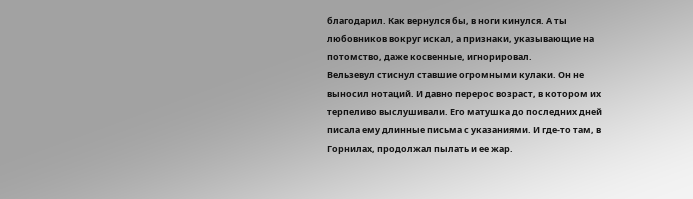благодарил. Как вернулся бы, в ноги кинулся. А ты любовников вокруг искал, а признаки, указывающие на потомство, даже косвенные, игнорировал.
Вельзевул стиснул ставшие огромными кулаки. Он не выносил нотаций. И давно перерос возраст, в котором их терпеливо выслушивали. Его матушка до последних дней писала ему длинные письма с указаниями. И где-то там, в Горнилах, продолжал пылать и ее жар.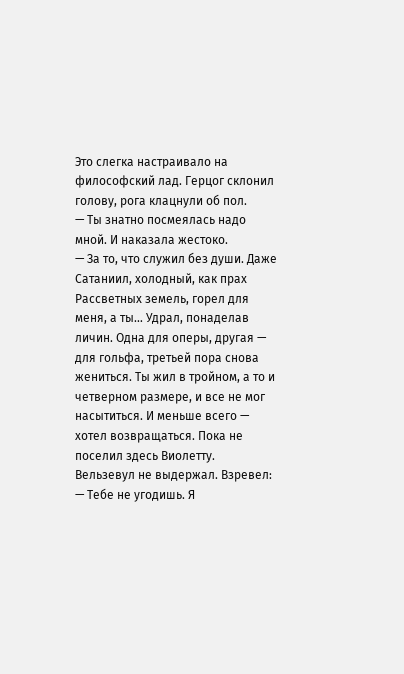Это слегка настраивало на философский лад. Герцог склонил голову, рога клацнули об пол.
— Ты знатно посмеялась надо мной. И наказала жестоко.
— За то, что служил без души. Даже Сатаниил, холодный, как прах Рассветных земель, горел для меня, а ты… Удрал, понаделав личин. Одна для оперы, другая — для гольфа, третьей пора снова жениться. Ты жил в тройном, а то и четверном размере, и все не мог насытиться. И меньше всего — хотел возвращаться. Пока не поселил здесь Виолетту.
Вельзевул не выдержал. Взревел:
— Тебе не угодишь. Я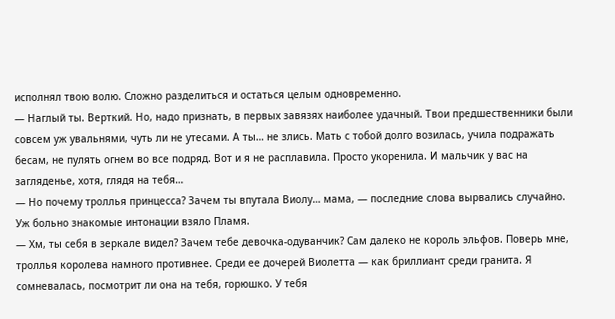исполнял твою волю. Сложно разделиться и остаться целым одновременно.
— Наглый ты. Верткий. Но, надо признать, в первых завязях наиболее удачный. Твои предшественники были совсем уж увальнями, чуть ли не утесами. А ты… не злись. Мать с тобой долго возилась, учила подражать бесам, не пулять огнем во все подряд. Вот и я не расплавила. Просто укоренила. И мальчик у вас на загляденье, хотя, глядя на тебя…
— Но почему троллья принцесса? Зачем ты впутала Виолу… мама, — последние слова вырвались случайно. Уж больно знакомые интонации взяло Пламя.
— Хм, ты себя в зеркале видел? Зачем тебе девочка-одуванчик? Сам далеко не король эльфов. Поверь мне, троллья королева намного противнее. Среди ее дочерей Виолетта — как бриллиант среди гранита. Я сомневалась, посмотрит ли она на тебя, горюшко. У тебя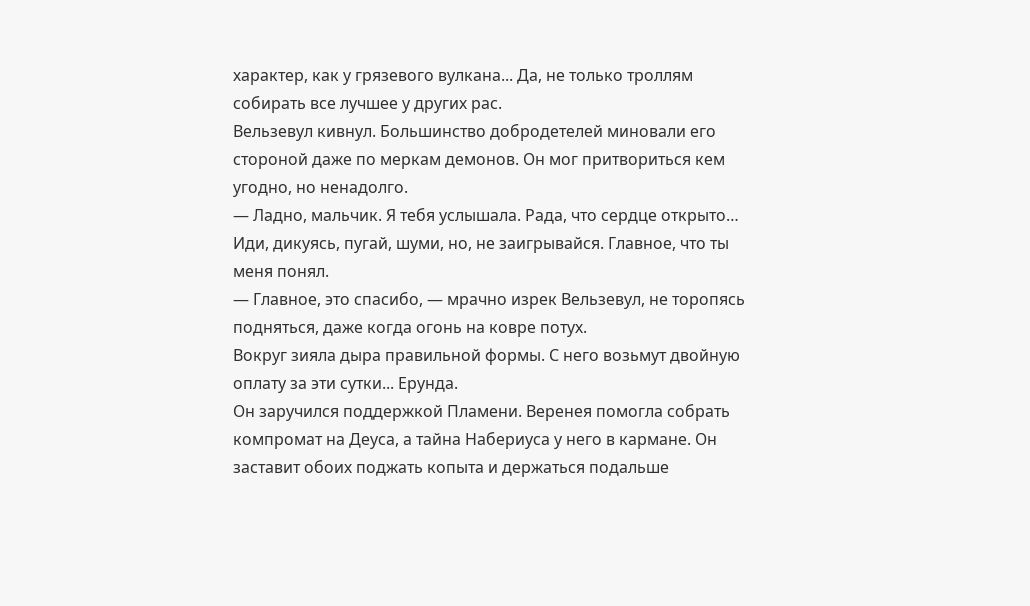характер, как у грязевого вулкана... Да, не только троллям собирать все лучшее у других рас.
Вельзевул кивнул. Большинство добродетелей миновали его стороной даже по меркам демонов. Он мог притвориться кем угодно, но ненадолго.
— Ладно, мальчик. Я тебя услышала. Рада, что сердце открыто… Иди, дикуясь, пугай, шуми, но, не заигрывайся. Главное, что ты меня понял.
— Главное, это спасибо, — мрачно изрек Вельзевул, не торопясь подняться, даже когда огонь на ковре потух.
Вокруг зияла дыра правильной формы. С него возьмут двойную оплату за эти сутки... Ерунда.
Он заручился поддержкой Пламени. Веренея помогла собрать компромат на Деуса, а тайна Набериуса у него в кармане. Он заставит обоих поджать копыта и держаться подальше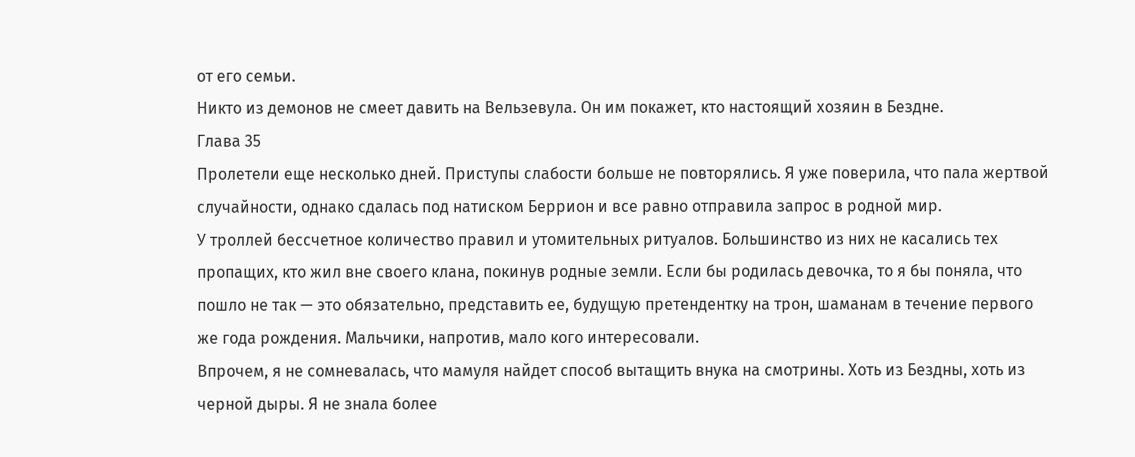от его семьи.
Никто из демонов не смеет давить на Вельзевула. Он им покажет, кто настоящий хозяин в Бездне.
Глава 35
Пролетели еще несколько дней. Приступы слабости больше не повторялись. Я уже поверила, что пала жертвой случайности, однако сдалась под натиском Беррион и все равно отправила запрос в родной мир.
У троллей бессчетное количество правил и утомительных ритуалов. Большинство из них не касались тех пропащих, кто жил вне своего клана, покинув родные земли. Если бы родилась девочка, то я бы поняла, что пошло не так — это обязательно, представить ее, будущую претендентку на трон, шаманам в течение первого же года рождения. Мальчики, напротив, мало кого интересовали.
Впрочем, я не сомневалась, что мамуля найдет способ вытащить внука на смотрины. Хоть из Бездны, хоть из черной дыры. Я не знала более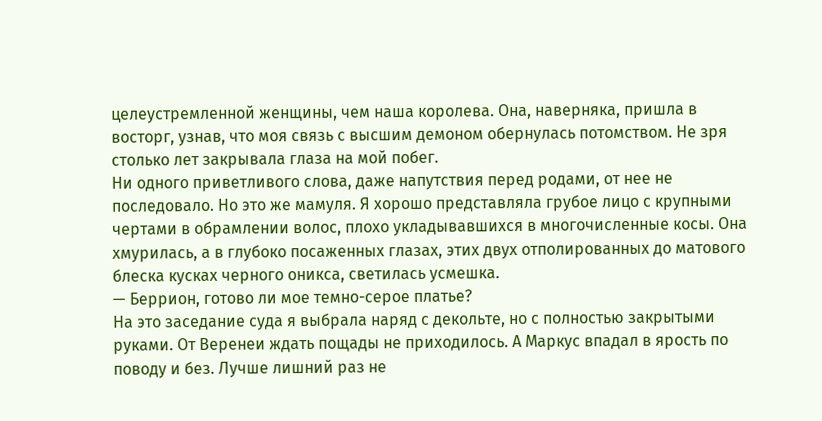целеустремленной женщины, чем наша королева. Она, наверняка, пришла в восторг, узнав, что моя связь с высшим демоном обернулась потомством. Не зря столько лет закрывала глаза на мой побег.
Ни одного приветливого слова, даже напутствия перед родами, от нее не последовало. Но это же мамуля. Я хорошо представляла грубое лицо с крупными чертами в обрамлении волос, плохо укладывавшихся в многочисленные косы. Она хмурилась, а в глубоко посаженных глазах, этих двух отполированных до матового блеска кусках черного оникса, светилась усмешка.
— Беррион, готово ли мое темно-серое платье?
На это заседание суда я выбрала наряд с декольте, но с полностью закрытыми руками. От Веренеи ждать пощады не приходилось. А Маркус впадал в ярость по поводу и без. Лучше лишний раз не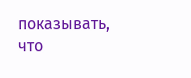показывать, что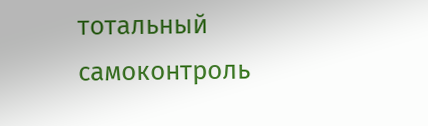тотальный самоконтроль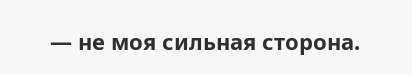— не моя сильная сторона.